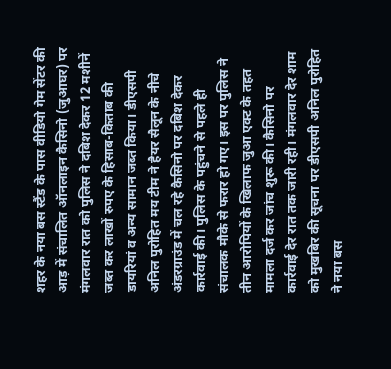शहर के नया बस स्टैंड के पास वीडियो गेम सेंटर की आड़ में संचालित ऑनलाइन कैसिनो (जुआघर) पर मंगलवार रात को पुलिस ने दबिश देकर 12 मशीनें जब्त कर लाखों रुपए के हिसाब-किताब की डायरियां व अन्य सामान जब्त किया। डीएसपी अनिल पुरोहित मय टीम ने हैयर सैलून के नीचे अंडरग्राउंड में चल रहे कैसिनो पर दबिश देकर कार्रवाई की। पुलिस के पहुंचने से पहले ही संचालक मौके से फरार हो गए। इस पर पुलिस ने तीन आरोपियों के खिलाफ जुआ एक्ट के तहत मामला दर्ज कर जांच शुरू की। कैसिनो पर कार्रवाई देर रात तक जारी रही। मंगलवार देर शाम को मुखबिर की सूचना पर डीएसपी अनिल पुरोहित ने नया बस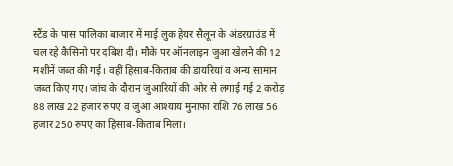स्टैंड के पास पालिका बाजार में माई लुक हेयर सैलून के अंडरग्राउंड में चल रहे कैसिनो पर दबिश दी। मौके पर ऑनलाइन जुआ खेलने की 12 मशीनें जब्त की गई। वहीं हिसाब-किताब की डायरियां व अन्य सामान जब्त किए गए। जांच के दौरान जुआरियों की ओर से लगाई गई 2 करोड़ 88 लाख 22 हजार रुपए व जुआ आश्याय मुनाफा राशि 76 लाख 56 हजार 250 रुपए का हिसाब-किताब मिला।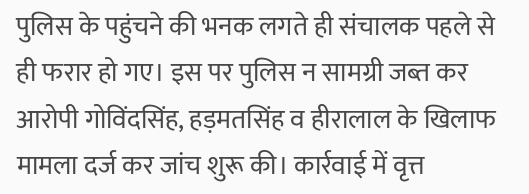पुलिस के पहुंचने की भनक लगते ही संचालक पहले से ही फरार हो गए। इस पर पुलिस न सामग्री जब्त कर आरोपी गोविंदसिंह, हड़मतसिंह व हीरालाल के खिलाफ मामला दर्ज कर जांच शुरू की। कार्रवाई में वृत्त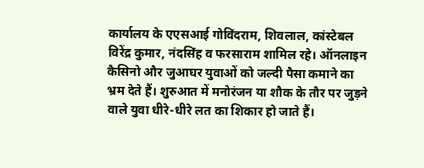कार्यालय के एएसआई गोविंदराम, शिवलाल, कांस्टेबल विरेंद्र कुमार, नंदसिंह व फरसाराम शामिल रहे। ऑनलाइन कैसिनो और जुआघर युवाओं को जल्दी पैसा कमाने का भ्रम देते हैं। शुरुआत में मनोरंजन या शौक के तौर पर जुड़ने वाले युवा धीरे-धीरे लत का शिकार हो जाते हैं।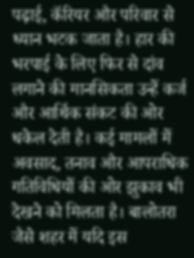पढ़ाई, कॅरियर और परिवार से ध्यान भटक जाता है। हार की भरपाई के लिए फिर से दांव लगाने की मानसिकता उन्हें कर्ज और आर्थिक संकट की ओर धकेल देती है। कई मामलों में अवसाद, तनाव और आपराधिक गतिविधियों की ओर झुकाव भी देखने को मिलता है। बालोतरा जैसे शहर में यदि इस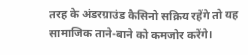तरह के अंडरग्राउंड कैसिनो सक्रिय रहेंगे तो यह सामाजिक ताने-बाने को कमजोर करेंगे।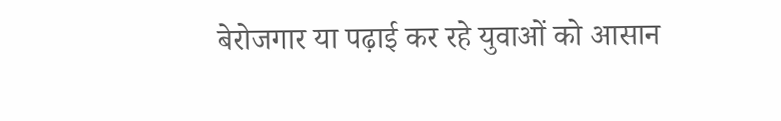बेरोजगार या पढ़ाई कर रहे युवाओं को आसान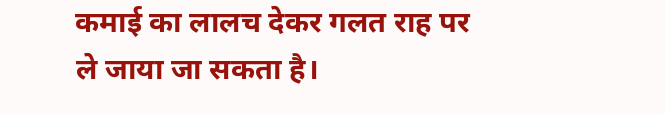कमाई का लालच देकर गलत राह पर ले जाया जा सकता है।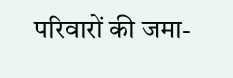परिवारों की जमा-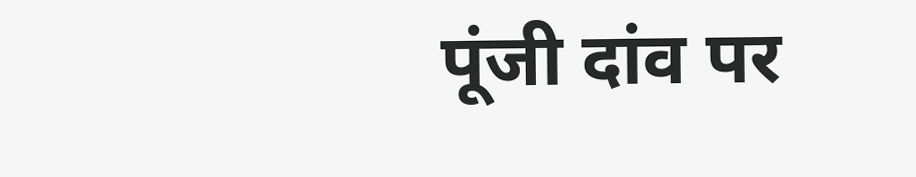पूंजी दांव पर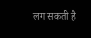लग सकती है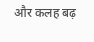और कलह बढ़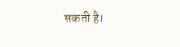सकती है।